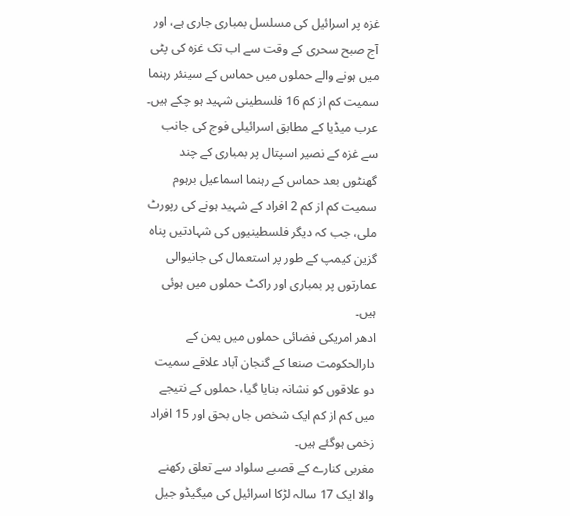غزہ پر اسرائیل کی مسلسل بمباری جاری ہے، اور آج صبح سحری کے وقت سے اب تک غزہ کی پٹی میں ہونے والے حملوں میں حماس کے سینئر رہنما سمیت کم از کم 16 فلسطینی شہید ہو چکے ہیں۔
عرب میڈیا کے مطابق اسرائیلی فوج کی جانب سے غزہ کے نصیر اسپتال پر بمباری کے چند گھنٹوں بعد حماس کے رہنما اسماعیل برہوم سمیت کم از کم 2 افراد کے شہید ہونے کی رپورٹ ملی، جب کہ دیگر فلسطینیوں کی شہادتیں پناہ گزین کیمپ کے طور پر استعمال کی جانیوالی عمارتوں پر بمباری اور راکٹ حملوں میں ہوئی ہیں۔
ادھر امریکی فضائی حملوں میں یمن کے دارالحکومت صنعا کے گنجان آباد علاقے سمیت دو علاقوں کو نشانہ بنایا گیا، حملوں کے نتیجے میں کم از کم ایک شخص جاں بحق اور 15 افراد زخمی ہوگئے ہیں۔
مغربی کنارے کے قصبے سلواد سے تعلق رکھنے والا ایک 17 سالہ لڑکا اسرائیل کی میگیڈو جیل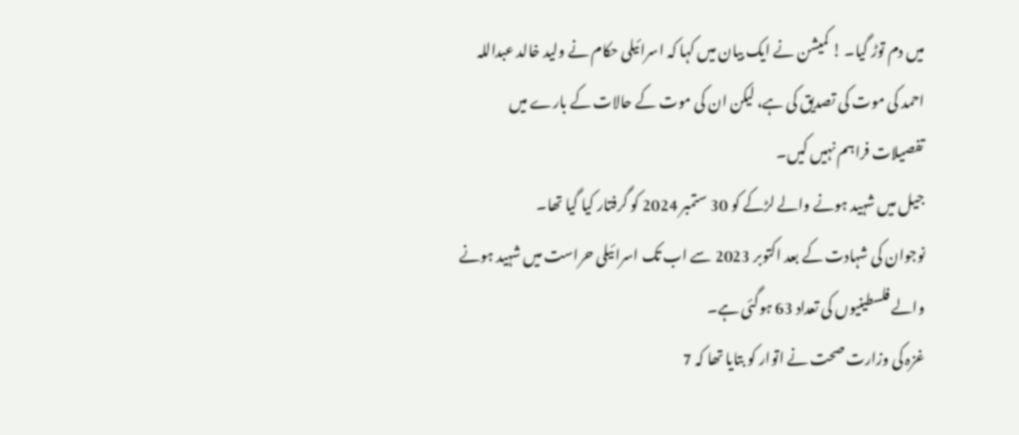میں دم توڑ گیا۔ ! کمیشن نے ایک بیان میں کہا کہ اسرائیلی حکام نے ولید خالد عبداللہ احمد کی موت کی تصدیق کی ہے، لیکن ان کی موت کے حالات کے بارے میں تفصیلات فراہم نہیں کیں۔
جیل میں شہید ہونے والے لڑکے کو 30 ستمبر 2024 کو گرفتار کیا گیا تھا۔
نوجوان کی شہادت کے بعد اکتوبر 2023 سے اب تک اسرائیلی حراست میں شہید ہونے والے فلسطینیوں کی تعداد 63 ہوگئی ہے۔
غزہ کی وزارت صحت نے اتوار کو بتایا تھا کہ 7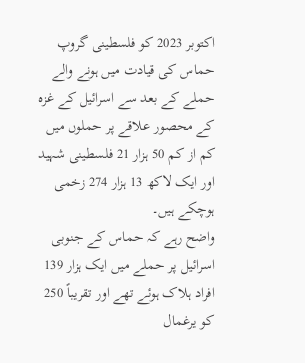اکتوبر 2023 کو فلسطینی گروپ حماس کی قیادت میں ہونے والے حملے کے بعد سے اسرائیل کے غزہ کے محصور علاقے پر حملوں میں کم از کم 50 ہزار 21 فلسطینی شہید اور ایک لاکھ 13 ہزار 274 زخمی ہوچکے ہیں۔
واضح رہے کہ حماس کے جنوبی اسرائیل پر حملے میں ایک ہزار 139 افراد ہلاک ہوئے تھے اور تقریباً 250 کو یرغمال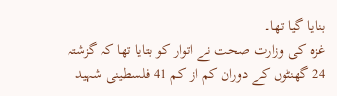بنایا گیا تھا۔
غزہ کی وزارت صحت نے اتوار کو بتایا تھا کہ گزشتہ 24 گھنٹوں کے دوران کم از کم 41 فلسطینی شہید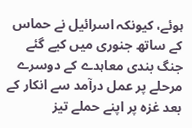ہوئے، کیونکہ اسرائیل نے حماس کے ساتھ جنوری میں کیے گئے جنگ بندی معاہدے کے دوسرے مرحلے پر عمل درآمد سے انکار کے بعد غزہ پر اپنے حملے تیز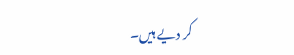کر دیے ہیں۔